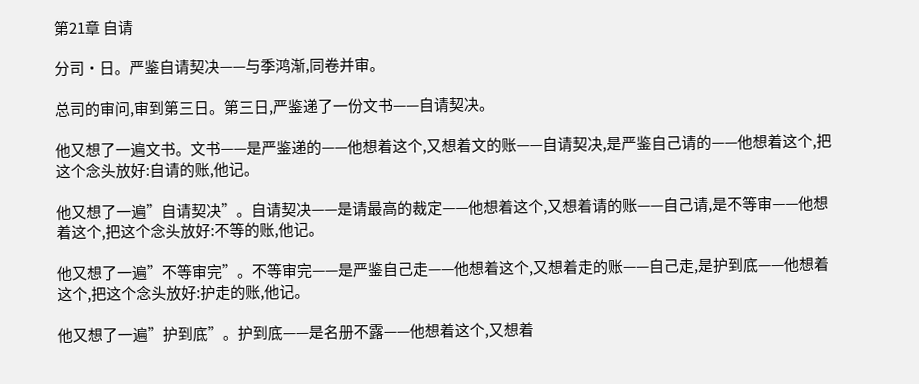第21章 自请

分司·日。严鉴自请契决——与季鸿渐,同卷并审。

总司的审问,审到第三日。第三日,严鉴递了一份文书——自请契决。

他又想了一遍文书。文书——是严鉴递的——他想着这个,又想着文的账——自请契决,是严鉴自己请的——他想着这个,把这个念头放好:自请的账,他记。

他又想了一遍”自请契决”。自请契决——是请最高的裁定——他想着这个,又想着请的账——自己请,是不等审——他想着这个,把这个念头放好:不等的账,他记。

他又想了一遍”不等审完”。不等审完——是严鉴自己走——他想着这个,又想着走的账——自己走,是护到底——他想着这个,把这个念头放好:护走的账,他记。

他又想了一遍”护到底”。护到底——是名册不露——他想着这个,又想着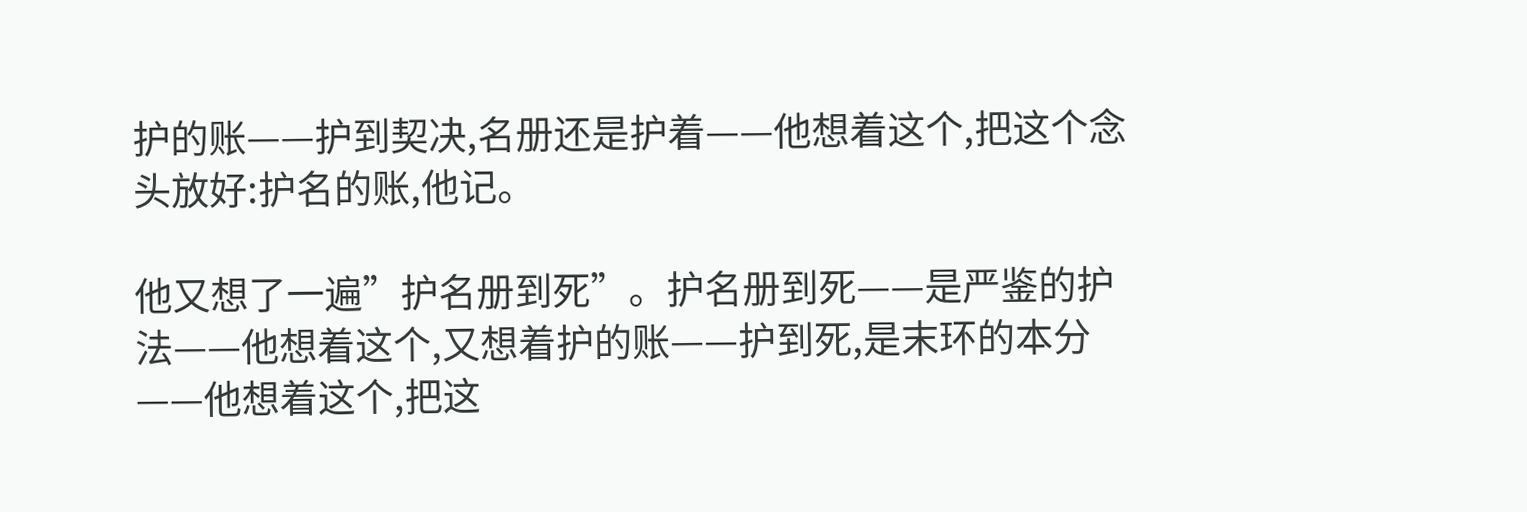护的账——护到契决,名册还是护着——他想着这个,把这个念头放好:护名的账,他记。

他又想了一遍”护名册到死”。护名册到死——是严鉴的护法——他想着这个,又想着护的账——护到死,是末环的本分——他想着这个,把这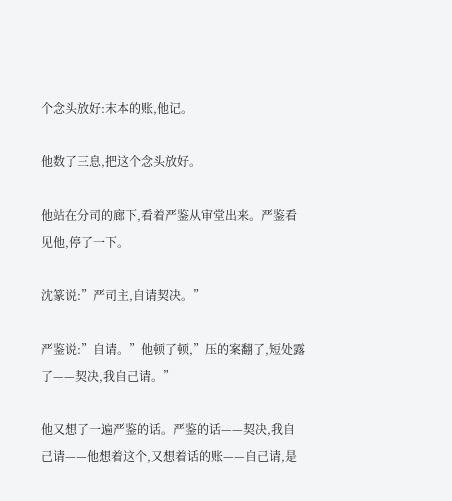个念头放好:末本的账,他记。

他数了三息,把这个念头放好。

他站在分司的廊下,看着严鉴从审堂出来。严鉴看见他,停了一下。

沈篆说:”严司主,自请契决。”

严鉴说:”自请。”他顿了顿,”压的案翻了,短处露了——契决,我自己请。”

他又想了一遍严鉴的话。严鉴的话——契决,我自己请——他想着这个,又想着话的账——自己请,是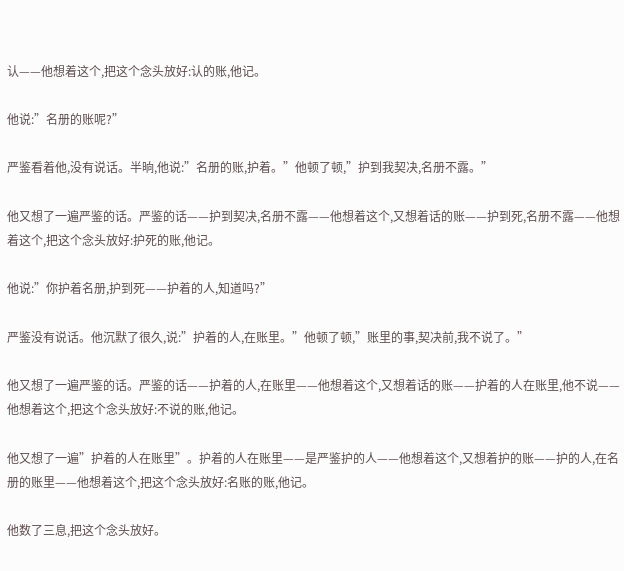认——他想着这个,把这个念头放好:认的账,他记。

他说:”名册的账呢?”

严鉴看着他,没有说话。半晌,他说:”名册的账,护着。”他顿了顿,”护到我契决,名册不露。”

他又想了一遍严鉴的话。严鉴的话——护到契决,名册不露——他想着这个,又想着话的账——护到死,名册不露——他想着这个,把这个念头放好:护死的账,他记。

他说:”你护着名册,护到死——护着的人,知道吗?”

严鉴没有说话。他沉默了很久,说:”护着的人,在账里。”他顿了顿,”账里的事,契决前,我不说了。”

他又想了一遍严鉴的话。严鉴的话——护着的人,在账里——他想着这个,又想着话的账——护着的人在账里,他不说——他想着这个,把这个念头放好:不说的账,他记。

他又想了一遍”护着的人在账里”。护着的人在账里——是严鉴护的人——他想着这个,又想着护的账——护的人,在名册的账里——他想着这个,把这个念头放好:名账的账,他记。

他数了三息,把这个念头放好。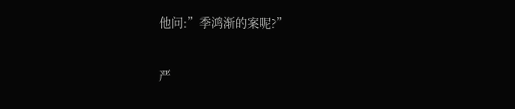他问:”季鸿渐的案呢?”

严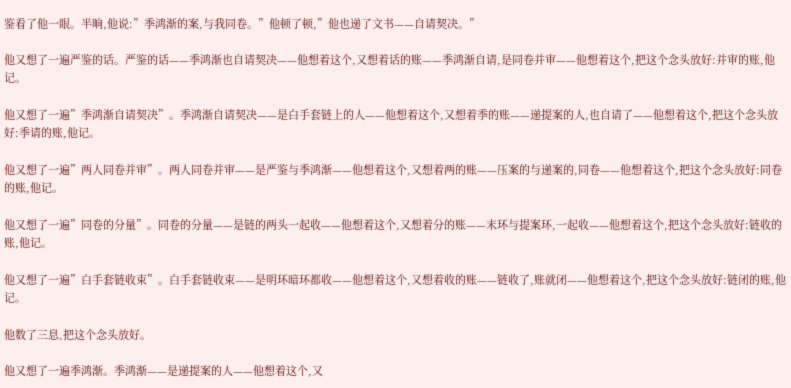鉴看了他一眼。半晌,他说:”季鸿渐的案,与我同卷。”他顿了顿,”他也递了文书——自请契决。”

他又想了一遍严鉴的话。严鉴的话——季鸿渐也自请契决——他想着这个,又想着话的账——季鸿渐自请,是同卷并审——他想着这个,把这个念头放好:并审的账,他记。

他又想了一遍”季鸿渐自请契决”。季鸿渐自请契决——是白手套链上的人——他想着这个,又想着季的账——递提案的人,也自请了——他想着这个,把这个念头放好:季请的账,他记。

他又想了一遍”两人同卷并审”。两人同卷并审——是严鉴与季鸿渐——他想着这个,又想着两的账——压案的与递案的,同卷——他想着这个,把这个念头放好:同卷的账,他记。

他又想了一遍”同卷的分量”。同卷的分量——是链的两头一起收——他想着这个,又想着分的账——末环与提案环,一起收——他想着这个,把这个念头放好:链收的账,他记。

他又想了一遍”白手套链收束”。白手套链收束——是明环暗环都收——他想着这个,又想着收的账——链收了,账就闭——他想着这个,把这个念头放好:链闭的账,他记。

他数了三息,把这个念头放好。

他又想了一遍季鸿渐。季鸿渐——是递提案的人——他想着这个,又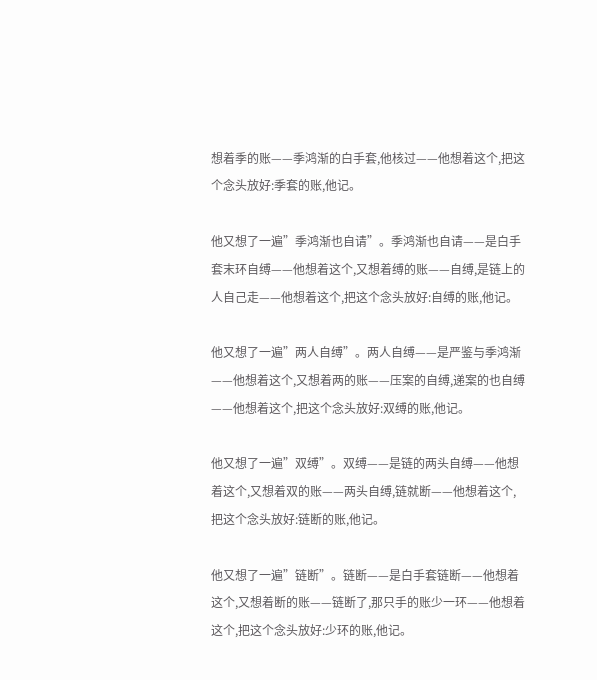想着季的账——季鸿渐的白手套,他核过——他想着这个,把这个念头放好:季套的账,他记。

他又想了一遍”季鸿渐也自请”。季鸿渐也自请——是白手套末环自缚——他想着这个,又想着缚的账——自缚,是链上的人自己走——他想着这个,把这个念头放好:自缚的账,他记。

他又想了一遍”两人自缚”。两人自缚——是严鉴与季鸿渐——他想着这个,又想着两的账——压案的自缚,递案的也自缚——他想着这个,把这个念头放好:双缚的账,他记。

他又想了一遍”双缚”。双缚——是链的两头自缚——他想着这个,又想着双的账——两头自缚,链就断——他想着这个,把这个念头放好:链断的账,他记。

他又想了一遍”链断”。链断——是白手套链断——他想着这个,又想着断的账——链断了,那只手的账少一环——他想着这个,把这个念头放好:少环的账,他记。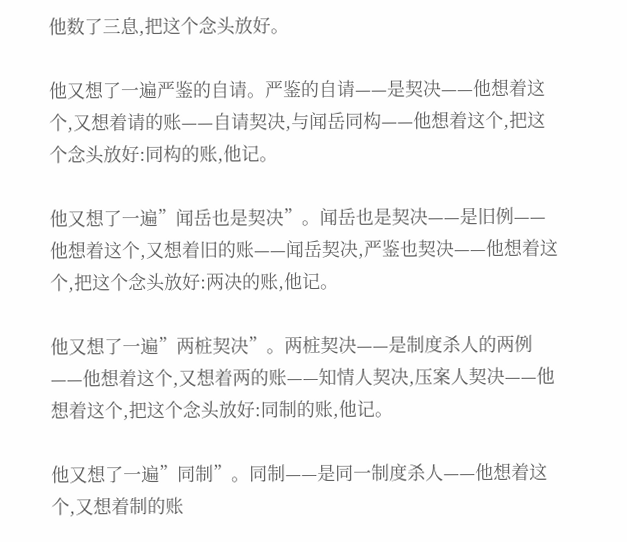他数了三息,把这个念头放好。

他又想了一遍严鉴的自请。严鉴的自请——是契决——他想着这个,又想着请的账——自请契决,与闻岳同构——他想着这个,把这个念头放好:同构的账,他记。

他又想了一遍”闻岳也是契决”。闻岳也是契决——是旧例——他想着这个,又想着旧的账——闻岳契决,严鉴也契决——他想着这个,把这个念头放好:两决的账,他记。

他又想了一遍”两桩契决”。两桩契决——是制度杀人的两例——他想着这个,又想着两的账——知情人契决,压案人契决——他想着这个,把这个念头放好:同制的账,他记。

他又想了一遍”同制”。同制——是同一制度杀人——他想着这个,又想着制的账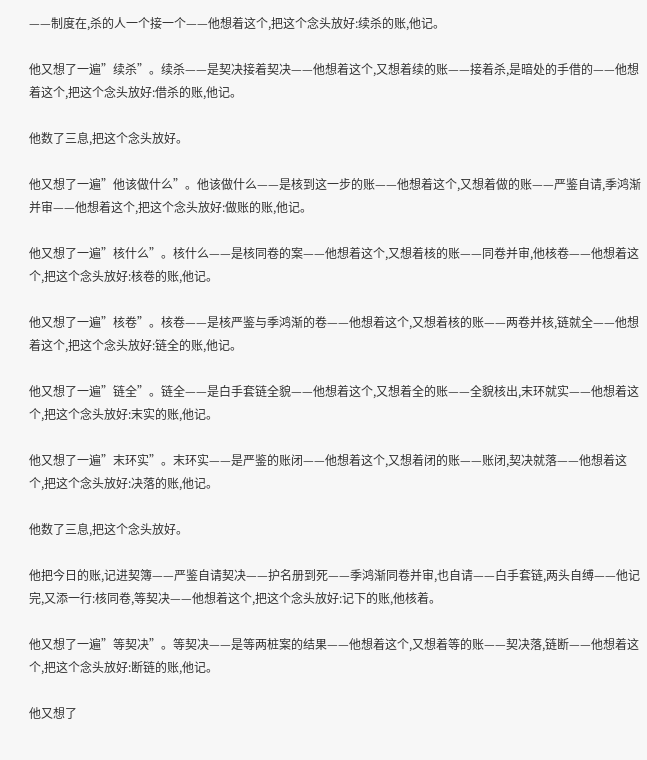——制度在,杀的人一个接一个——他想着这个,把这个念头放好:续杀的账,他记。

他又想了一遍”续杀”。续杀——是契决接着契决——他想着这个,又想着续的账——接着杀,是暗处的手借的——他想着这个,把这个念头放好:借杀的账,他记。

他数了三息,把这个念头放好。

他又想了一遍”他该做什么”。他该做什么——是核到这一步的账——他想着这个,又想着做的账——严鉴自请,季鸿渐并审——他想着这个,把这个念头放好:做账的账,他记。

他又想了一遍”核什么”。核什么——是核同卷的案——他想着这个,又想着核的账——同卷并审,他核卷——他想着这个,把这个念头放好:核卷的账,他记。

他又想了一遍”核卷”。核卷——是核严鉴与季鸿渐的卷——他想着这个,又想着核的账——两卷并核,链就全——他想着这个,把这个念头放好:链全的账,他记。

他又想了一遍”链全”。链全——是白手套链全貌——他想着这个,又想着全的账——全貌核出,末环就实——他想着这个,把这个念头放好:末实的账,他记。

他又想了一遍”末环实”。末环实——是严鉴的账闭——他想着这个,又想着闭的账——账闭,契决就落——他想着这个,把这个念头放好:决落的账,他记。

他数了三息,把这个念头放好。

他把今日的账,记进契簿——严鉴自请契决——护名册到死——季鸿渐同卷并审,也自请——白手套链,两头自缚——他记完,又添一行:核同卷,等契决——他想着这个,把这个念头放好:记下的账,他核着。

他又想了一遍”等契决”。等契决——是等两桩案的结果——他想着这个,又想着等的账——契决落,链断——他想着这个,把这个念头放好:断链的账,他记。

他又想了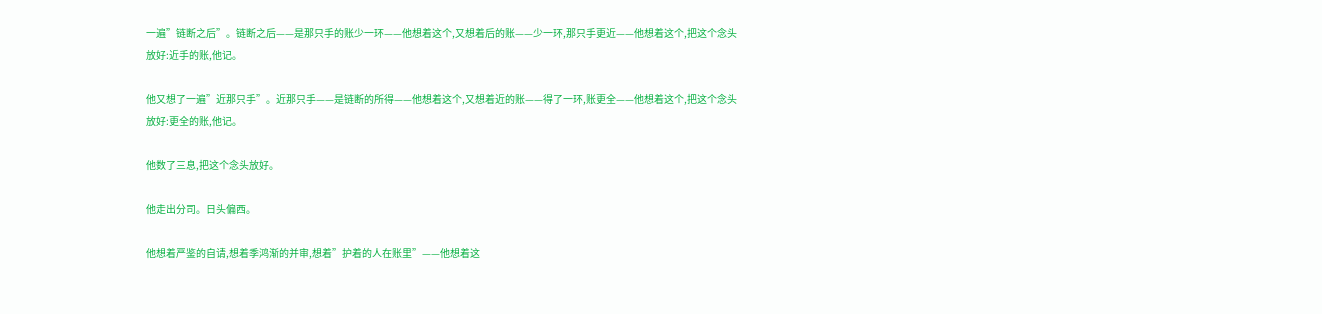一遍”链断之后”。链断之后——是那只手的账少一环——他想着这个,又想着后的账——少一环,那只手更近——他想着这个,把这个念头放好:近手的账,他记。

他又想了一遍”近那只手”。近那只手——是链断的所得——他想着这个,又想着近的账——得了一环,账更全——他想着这个,把这个念头放好:更全的账,他记。

他数了三息,把这个念头放好。

他走出分司。日头偏西。

他想着严鉴的自请,想着季鸿渐的并审,想着”护着的人在账里”——他想着这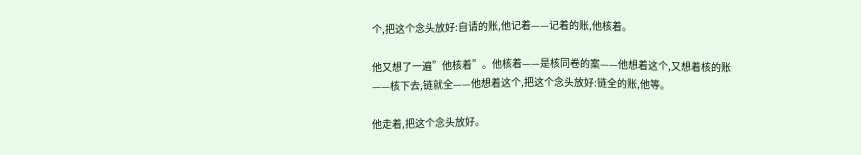个,把这个念头放好:自请的账,他记着——记着的账,他核着。

他又想了一遍”他核着”。他核着——是核同卷的案——他想着这个,又想着核的账——核下去,链就全——他想着这个,把这个念头放好:链全的账,他等。

他走着,把这个念头放好。